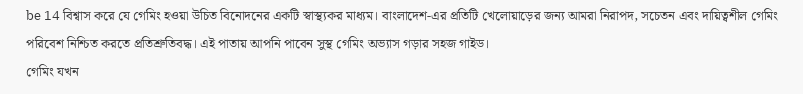be 14 বিশ্বাস করে যে গেমিং হওয়া উচিত বিনোদনের একটি স্বাস্থ্যকর মাধ্যম। বাংলাদেশ-এর প্রতিটি খেলোয়াড়ের জন্য আমরা নিরাপদ, সচেতন এবং দায়িত্বশীল গেমিং পরিবেশ নিশ্চিত করতে প্রতিশ্রুতিবদ্ধ। এই পাতায় আপনি পাবেন সুস্থ গেমিং অভ্যাস গড়ার সহজ গাইড।
গেমিং যখন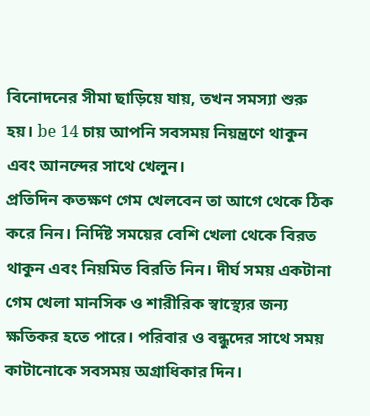বিনোদনের সীমা ছাড়িয়ে যায়, তখন সমস্যা শুরু হয়। be 14 চায় আপনি সবসময় নিয়ন্ত্রণে থাকুন এবং আনন্দের সাথে খেলুন।
প্রতিদিন কতক্ষণ গেম খেলবেন তা আগে থেকে ঠিক করে নিন। নির্দিষ্ট সময়ের বেশি খেলা থেকে বিরত থাকুন এবং নিয়মিত বিরতি নিন। দীর্ঘ সময় একটানা গেম খেলা মানসিক ও শারীরিক স্বাস্থ্যের জন্য ক্ষতিকর হতে পারে। পরিবার ও বন্ধুদের সাথে সময় কাটানোকে সবসময় অগ্রাধিকার দিন।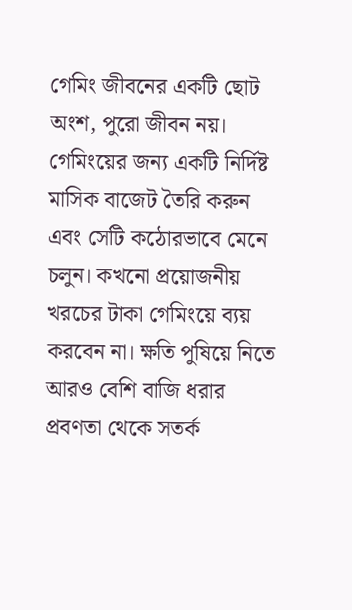গেমিং জীবনের একটি ছোট অংশ, পুরো জীবন নয়।
গেমিংয়ের জন্য একটি নির্দিষ্ট মাসিক বাজেট তৈরি করুন এবং সেটি কঠোরভাবে মেনে চলুন। কখনো প্রয়োজনীয় খরচের টাকা গেমিংয়ে ব্যয় করবেন না। ক্ষতি পুষিয়ে নিতে আরও বেশি বাজি ধরার প্রবণতা থেকে সতর্ক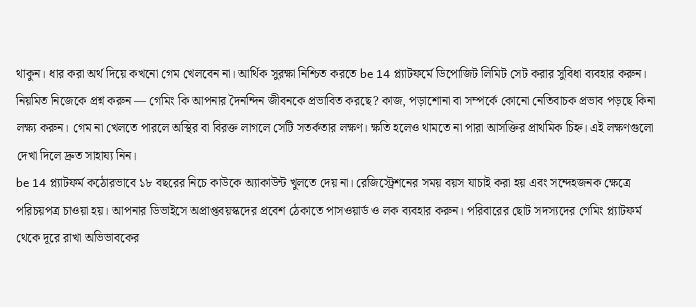থাকুন। ধার করা অর্থ দিয়ে কখনো গেম খেলবেন না। আর্থিক সুরক্ষা নিশ্চিত করতে be 14 প্ল্যাটফর্মে ডিপোজিট লিমিট সেট করার সুবিধা ব্যবহার করুন।
নিয়মিত নিজেকে প্রশ্ন করুন — গেমিং কি আপনার দৈনন্দিন জীবনকে প্রভাবিত করছে? কাজ, পড়াশোনা বা সম্পর্কে কোনো নেতিবাচক প্রভাব পড়ছে কিনা লক্ষ্য করুন। গেম না খেলতে পারলে অস্থির বা বিরক্ত লাগলে সেটি সতর্কতার লক্ষণ। ক্ষতি হলেও থামতে না পারা আসক্তির প্রাথমিক চিহ্ন। এই লক্ষণগুলো দেখা দিলে দ্রুত সাহায্য নিন।
be 14 প্ল্যাটফর্ম কঠোরভাবে ১৮ বছরের নিচে কাউকে অ্যাকাউন্ট খুলতে দেয় না। রেজিস্ট্রেশনের সময় বয়স যাচাই করা হয় এবং সন্দেহজনক ক্ষেত্রে পরিচয়পত্র চাওয়া হয়। আপনার ডিভাইসে অপ্রাপ্তবয়স্কদের প্রবেশ ঠেকাতে পাসওয়ার্ড ও লক ব্যবহার করুন। পরিবারের ছোট সদস্যদের গেমিং প্ল্যাটফর্ম থেকে দূরে রাখা অভিভাবকের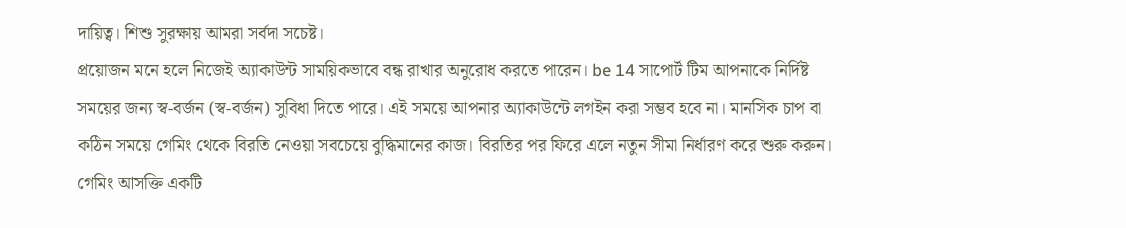দায়িত্ব। শিশু সুরক্ষায় আমরা সর্বদা সচেষ্ট।
প্রয়োজন মনে হলে নিজেই অ্যাকাউন্ট সাময়িকভাবে বন্ধ রাখার অনুরোধ করতে পারেন। be 14 সাপোর্ট টিম আপনাকে নির্দিষ্ট সময়ের জন্য স্ব-বর্জন (স্ব-বর্জন) সুবিধা দিতে পারে। এই সময়ে আপনার অ্যাকাউন্টে লগইন করা সম্ভব হবে না। মানসিক চাপ বা কঠিন সময়ে গেমিং থেকে বিরতি নেওয়া সবচেয়ে বুদ্ধিমানের কাজ। বিরতির পর ফিরে এলে নতুন সীমা নির্ধারণ করে শুরু করুন।
গেমিং আসক্তি একটি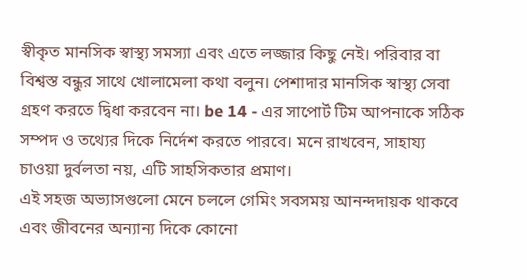স্বীকৃত মানসিক স্বাস্থ্য সমস্যা এবং এতে লজ্জার কিছু নেই। পরিবার বা বিশ্বস্ত বন্ধুর সাথে খোলামেলা কথা বলুন। পেশাদার মানসিক স্বাস্থ্য সেবা গ্রহণ করতে দ্বিধা করবেন না। be 14 - এর সাপোর্ট টিম আপনাকে সঠিক সম্পদ ও তথ্যের দিকে নির্দেশ করতে পারবে। মনে রাখবেন, সাহায্য চাওয়া দুর্বলতা নয়, এটি সাহসিকতার প্রমাণ।
এই সহজ অভ্যাসগুলো মেনে চললে গেমিং সবসময় আনন্দদায়ক থাকবে এবং জীবনের অন্যান্য দিকে কোনো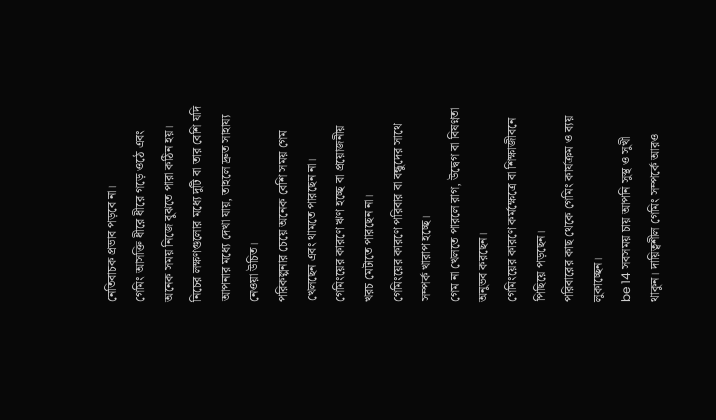নেতিবাচক প্রভাব পড়বে না।
গেমিং আসক্তি ধীরে ধীরে গড়ে ওঠে এবং অনেক সময় নিজে বুঝতে পারা কঠিন হয়। নিচের লক্ষণগুলোর মধ্যে দুটি বা তার বেশি যদি আপনার মধ্যে দেখা যায়, তাহলে দ্রুত সাহায্য নেওয়া উচিত।
পরিকল্পনার চেয়ে অনেক বেশি সময় গেম খেলছেন এবং থামতে পারছেন না।
গেমিংয়ের কারণে ঋণ হচ্ছে বা প্রয়োজনীয় খরচ মেটাতে পারছেন না।
গেমিংয়ের কারণে পরিবার বা বন্ধুদের সাথে সম্পর্ক খারাপ হচ্ছে।
গেম না খেলতে পারলে রাগ, উদ্বেগ বা বিষণ্নতা অনুভব করছেন।
গেমিংয়ের কারণে কর্মক্ষেত্রে বা শিক্ষাজীবনে পিছিয়ে পড়ছেন।
পরিবারের কাছ থেকে গেমিং কার্যক্রম ও ব্যয় লুকাচ্ছেন।
be 14 সবসময় চায় আপনি সুস্থ ও সুখী থাকুন। দায়িত্বশীল গেমিং সম্পর্কে আরও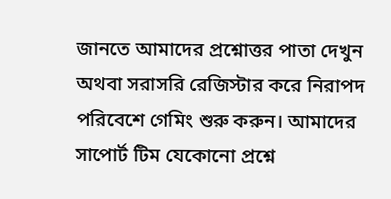জানতে আমাদের প্রশ্নোত্তর পাতা দেখুন অথবা সরাসরি রেজিস্টার করে নিরাপদ পরিবেশে গেমিং শুরু করুন। আমাদের সাপোর্ট টিম যেকোনো প্রশ্নে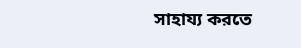সাহায্য করতে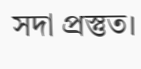সদা প্রস্তুত।